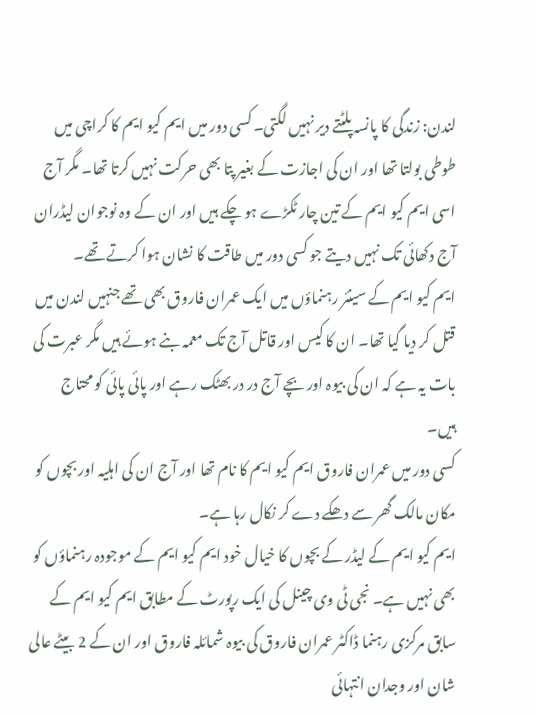لندن: زندگی کا پانسہ پلٹتے دیر نہیں لگتی۔ کسی دور میں ایم کیو ایم کا کراچی میں طوطی بولتا تھا اور ان کی اجازت کے بغیر پتا بھی حرکت نہیں کرتا تھا۔ مگر آج اسی ایم کیو ایم کے تین چار ٹکڑے ہو چکے ہیں اور ان کے وہ نوجوان لیڈران آج دکھائی تک نہیں دیتے جو کسی دور میں طاقت کا نشان ہوا کرتے تھے۔
ایم کیو ایم کے سینئر رہنماؤں میں ایک عمران فاروق بھی تھے جنہیں لندن میں قتل کر دیا گیا تھا۔ ان کا کیس اور قاتل آج تک معمہ بنے ہوئے ہیں مگر عبرت کی بات یہ ہے کہ ان کی بیوہ اور بچے آج در در بھٹک رہے اور پائی پائی کو محتاج ہیں۔
کسی دور میں عمران فاروق ایم کیو ایم کا نام تھا اور آج ان کی اہلیہ اور بچوں کو مکان مالک گھر سے دھکے دے کر نکال رہا ہے۔
ایم کیو ایم کے لیڈر کے بچوں کا خیال خود ایم کیو ایم کے موجودہ رہنماؤں کو بھی نہیں ہے۔ نجی ٹی وی چینل کی ایک رپورٹ کے مطابق ایم کیو ایم کے سابق مرکزی رہنما ڈاکٹر عمران فاروق کی بیوہ شمائلہ فاروق اور ان کے 2 بیٹے عالی شان اور وجدان انتہائی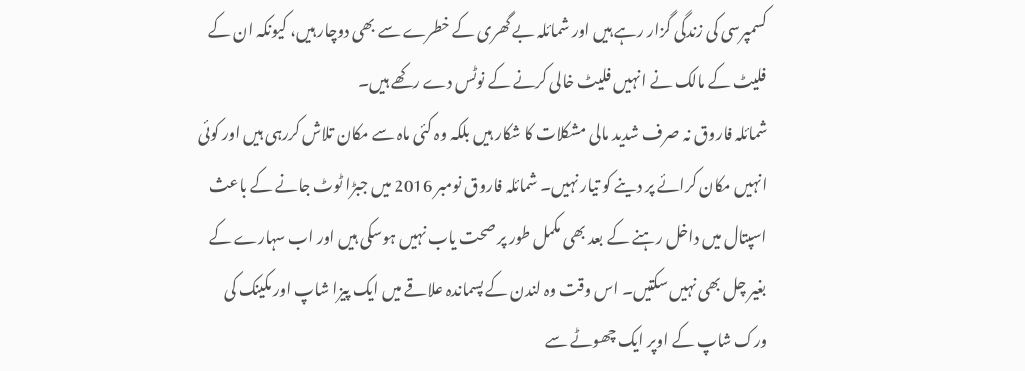کسمپرسی کی زندگی گزار رہے ہیں اور شمائلہ بے گھری کے خطرے سے بھی دوچار ہیں، کیونکہ ان کے فلیٹ کے مالک نے انہیں فلیٹ خالی کرنے کے نوٹس دے رکھے ہیں۔
شمائلہ فاروق نہ صرف شدید مالی مشکلات کا شکار ہیں بلکہ وہ کئی ماہ سے مکان تلاش کررہی ہیں اور کوئی انہیں مکان کرائے پر دینے کو تیار نہیں۔ شمائلہ فاروق نومبر 2016 میں جبڑا ٹوٹ جانے کے باعث اسپتال میں داخل رہنے کے بعد بھی مکمل طور پر صحت یاب نہیں ہوسکی ہیں اور اب سہارے کے بغیر چل بھی نہیں سکتیں۔ اس وقت وہ لندن کے پسماندہ علاقے میں ایک پیزا شاپ اور مکینک کی ورک شاپ کے اوپر ایک چھوٹے سے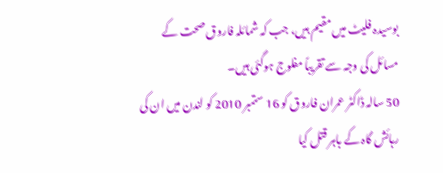بوسیدہ فلیٹ میں مقیم ہیں، جب کہ شمائلہ فاروق صحت کے مسائل کی وجہ سے تقریباً مفلوج ہوگئی ہیں۔
50 سالہ ڈاکٹر عمران فاروق کو 16 ستمبر 2010 کو لندن میں ان کی رہائش گاہ کے باہر قتل کیا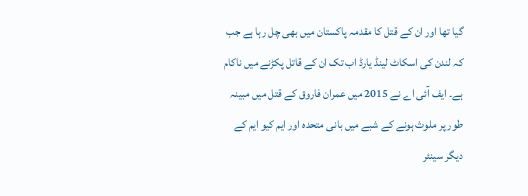گیا تھا اور ان کے قتل کا مقدمہ پاکستان میں بھی چل رہا ہے جب کہ لندن کی اسکاٹ لینڈ یارڈ اب تک ان کے قاتل پکڑنے میں ناکام ہے۔ ایف آئی اے نے 2015 میں عمران فاروق کے قتل میں مبینہ طور پر ملوث ہونے کے شبے میں بانی متحدہ اور ایم کیو ایم کے دیگر سینئر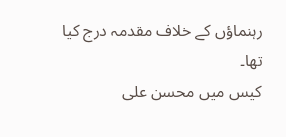رہنماؤں کے خلاف مقدمہ درج کیا تھا۔
کیس میں محسن علی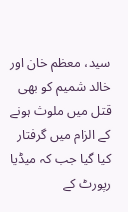سید، معظم خان اور خالد شمیم کو بھی قتل میں ملوث ہونے کے الزام میں گرفتار کیا گیا جب کہ میڈیا رپورٹ کے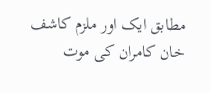مطابق ایک اور ملزم کاشف خان کامران کی موت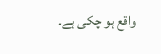واقع ہو چکی ہے۔